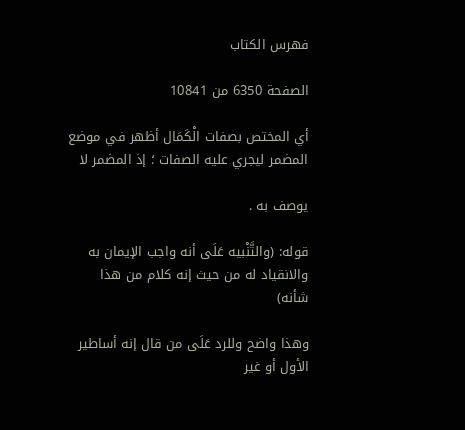فهرس الكتاب

الصفحة 6350 من 10841

أي المختص بصفات الْكَمَال أظهر في موضع المضمر ليجري عليه الصفات ؛ إذ المضمر لا

يوصف به .

قوله: (والتَّنْبيه عَلَى أنه واجب الإيمان به والانقياد له من حيث إنه كلام من هذا شأنه)

وهذا واضح وللرد عَلَى من قال إنه أساطير الأول أو غير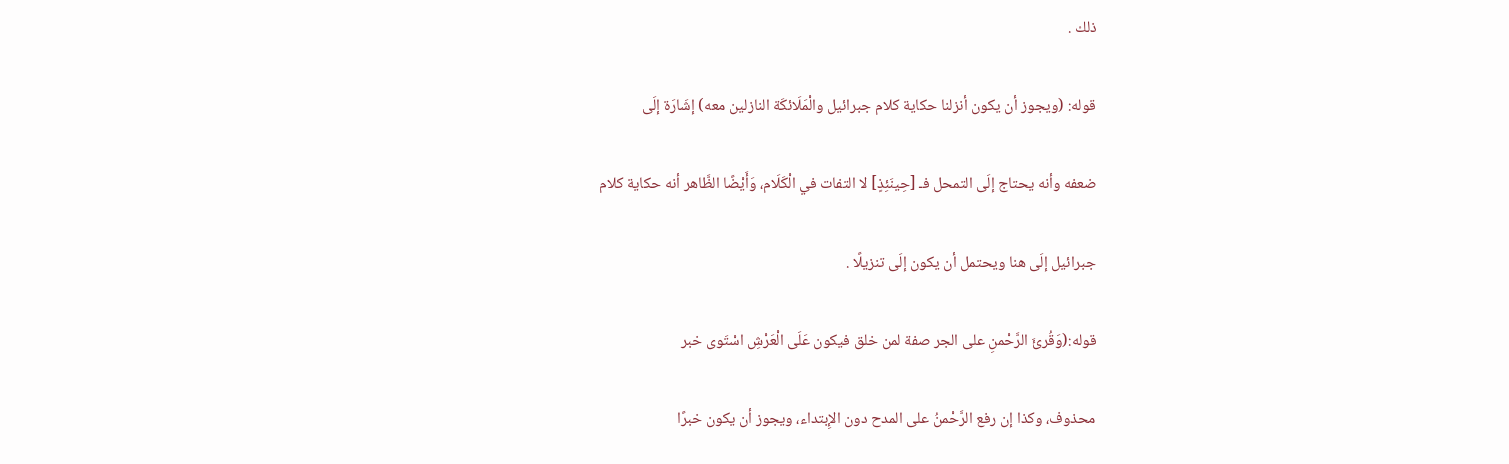ذلك .

قوله: (ويجوز أن يكون أنزلنا حكاية كلام جبرائيل والْمَلَائكَة النازلين معه) إشَارَة إلَى

ضعفه وأنه يحتاج إلَى التمحل فـ [حِينَئِذٍ] لا التفات في الْكَلَام، وَأَيْضًا الظَّاهر أنه حكاية كلام

جبرائيل إلَى هنا ويحتمل أن يكون إلَى تنزيلًا .

قوله:(وَقُرئَ الرَّحْمنِ على الجر صفة لمن خلق فيكون عَلَى الْعَرْشِ اسْتَوى خبر

محذوف، وكذا إن رفع الرَّحْمنُ على المدح دون الإِبتداء، ويجوز أن يكون خبرًا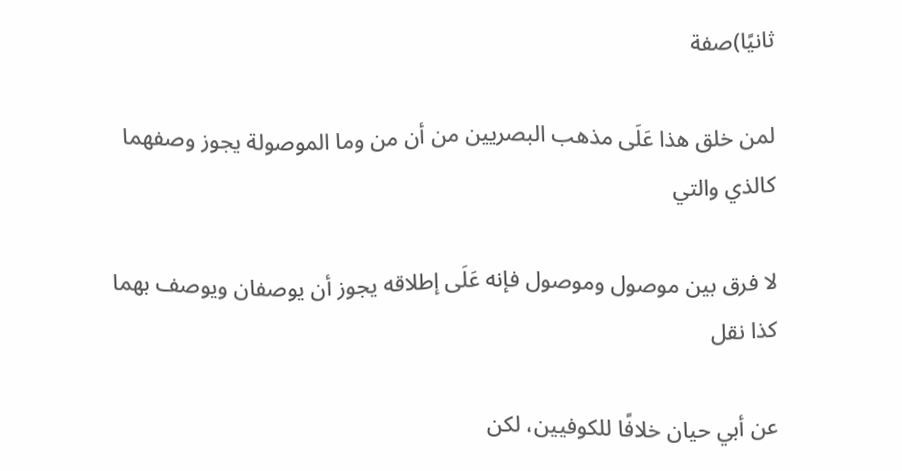ثانيًا)صفة

لمن خلق هذا عَلَى مذهب البصريين من أن من وما الموصولة يجوز وصفهما كالذي والتي

لا فرق بين موصول وموصول فإنه عَلَى إطلاقه يجوز أن يوصفان ويوصف بهما كذا نقل

عن أبي حيان خلافًا للكوفيين، لكن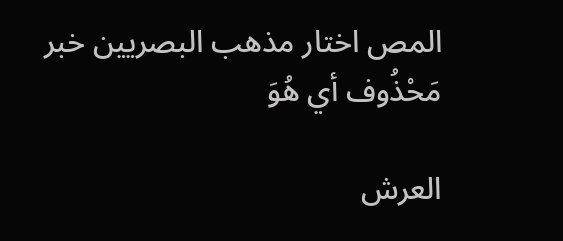المص اختار مذهب البصريين خبر مَحْذُوف أي هُوَ

العرش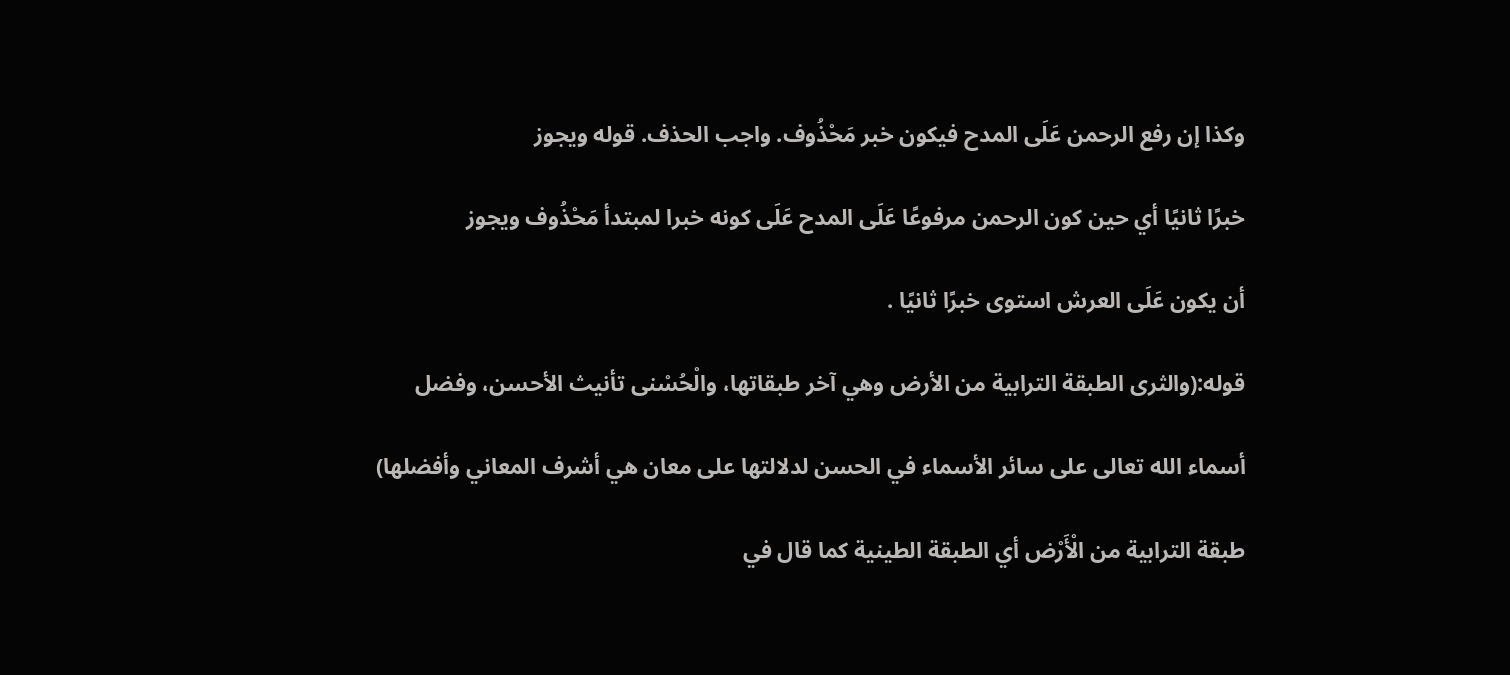وكذا إن رفع الرحمن عَلَى المدح فيكون خبر مَحْذُوف. واجب الحذف. قوله ويجوز

خبرًا ثانيًا أي حين كون الرحمن مرفوعًا عَلَى المدح عَلَى كونه خبرا لمبتدأ مَحْذُوف ويجوز

أن يكون عَلَى العرش استوى خبرًا ثانيًا .

قوله:(والثرى الطبقة الترابية من الأرض وهي آخر طبقاتها، والْحُسْنى تأنيث الأحسن، وفضل

أسماء الله تعالى على سائر الأسماء في الحسن لدلالتها على معان هي أشرف المعاني وأفضلها)

طبقة الترابية من الْأَرْض أي الطبقة الطينية كما قال في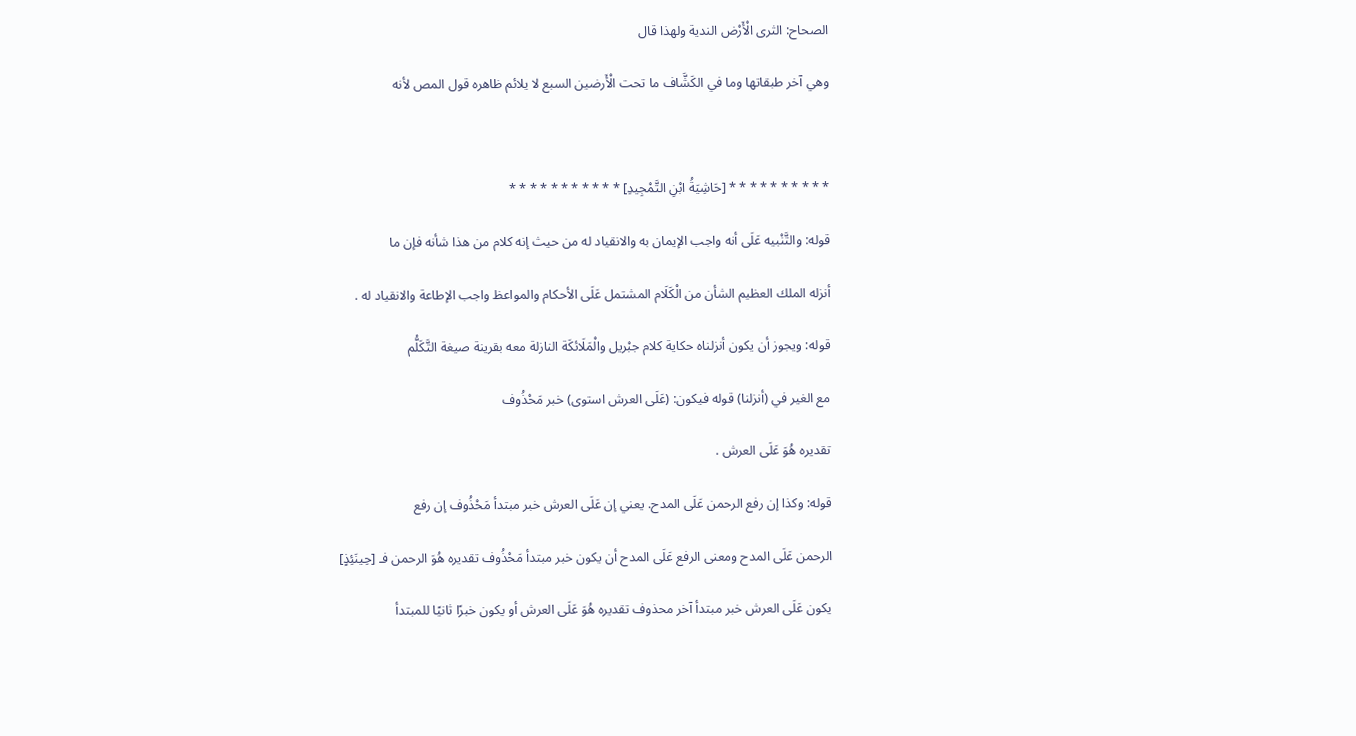الصحاح: الثرى الْأَرْض الندية ولهذا قال

وهي آخر طبقاتها وما في الكَشَّاف ما تحت الْأَرضين السبع لا يلائم ظاهره قول المص لأنه



* * * * * * * * * * [حَاشِيَةُ ابْنِ التَّمْجِيدِ] * * * * * * * * * * *

قوله: والتَّنْبيه عَلَى أنه واجب الإيمان به والانقياد له من حيث إنه كلام من هذا شأنه فإن ما

أنزله الملك العظيم الشأن من الْكَلَام المشتمل عَلَى الأحكام والمواعظ واجب الإطاعة والانقياد له .

قوله: ويجوز أن يكون أنزلناه حكاية كلام جبْريل والْمَلَائكَة النازلة معه بقرينة صيغة التَّكَلُّم

مع الغير في (أنزلنا) قوله فيكون: (عَلَى العرش استوى) خبر مَحْذُوف

تقديره هُوَ عَلَى العرش .

قوله: وكذا إن رفع الرحمن عَلَى المدح. يعني إن عَلَى العرش خبر مبتدأ مَحْذُوف إن رفع

الرحمن عَلَى المدح ومعنى الرفع عَلَى المدح أن يكون خبر مبتدأ مَحْذُوف تقديره هُوَ الرحمن فـ [حِينَئِذٍ]

يكون عَلَى العرش خبر مبتدأ آخر محذوف تقديره هُوَ عَلَى العرش أو يكون خبرًا ثانيًا للمبتدأ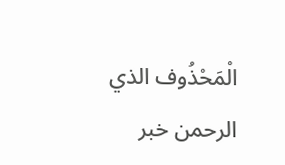الْمَحْذُوف الذي الرحمن خبر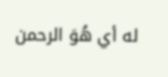له أي هُوَ الرحمن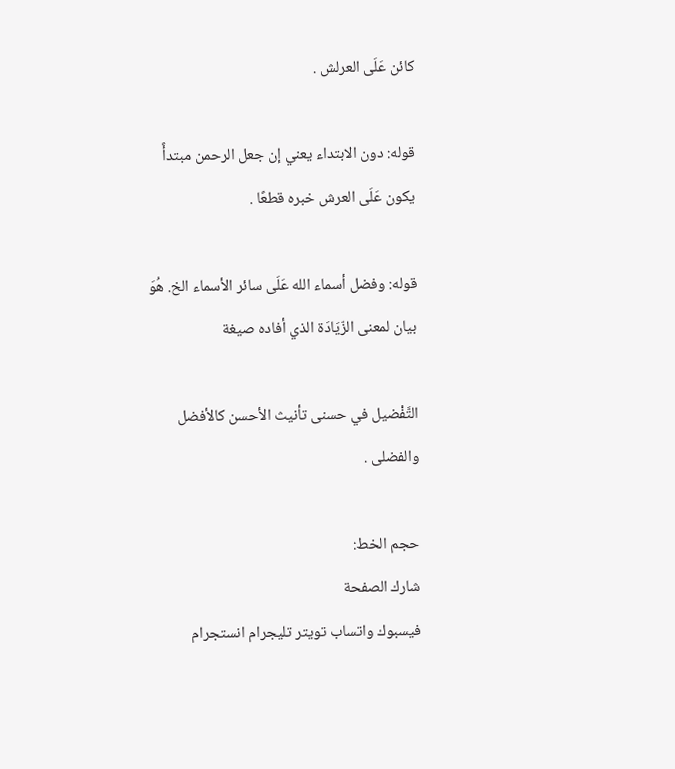كائن عَلَى العرلش .

قوله: دون الابتداء يعني إن جعل الرحمن مبتدأً يكون عَلَى العرش خبره قطعًا .

قوله: وفضل أسماء الله عَلَى سائر الأسماء الخ. هُوَ بيان لمعنى الزّيَادَة الذي أفاده صيغة

التَّفْضيل في حسنى تأنيث الأحسن كالأفضل والفضلى .

حجم الخط:
شارك الصفحة
فيسبوك واتساب تويتر تليجرام انستجرام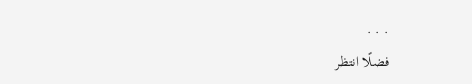. . .
فضلًا انتظر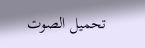تحميل الصوت